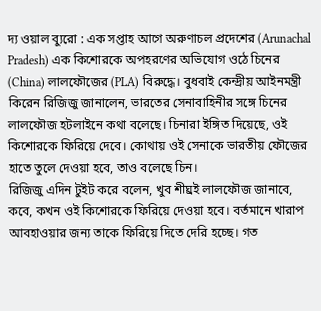দ্য ওয়াল ব্যুরো : এক সপ্তাহ আগে অরুণাচল প্রদেশের (Arunachal Pradesh) এক কিশোরকে অপহরণের অভিযোগ ওঠে চিনের (China) লালফৌজের (PLA) বিরুদ্ধে। বুধবাই কেন্দ্রীয় আইনমন্ত্রী কিরেন রিজিজু জানালেন, ভারতের সেনাবাহিনীর সঙ্গে চিনের লালফৌজ হটলাইনে কথা বলেছে। চিনারা ইঙ্গিত দিয়েছে, ওই কিশোরকে ফিরিয়ে দেবে। কোথায় ওই সেনাকে ভারতীয় ফৌজের হাতে তুলে দেওয়া হবে, তাও বলেছে চিন।
রিজিজু এদিন টুইট করে বলেন, খুব শীঘ্রই লালফৌজ জানাবে, কবে, কখন ওই কিশোরকে ফিরিয়ে দেওয়া হবে। বর্তমানে খারাপ আবহাওয়ার জন্য তাকে ফিরিয়ে দিতে দেরি হচ্ছে। গত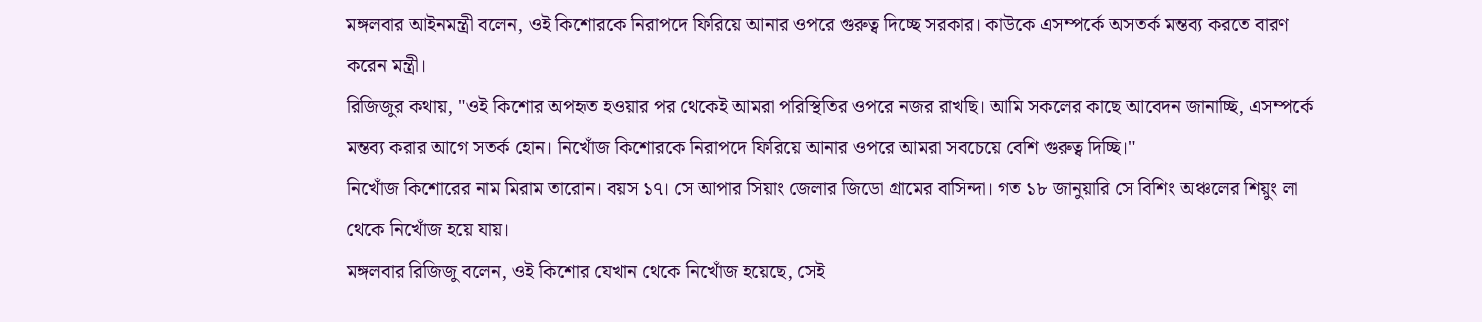মঙ্গলবার আইনমন্ত্রী বলেন, ওই কিশোরকে নিরাপদে ফিরিয়ে আনার ওপরে গুরুত্ব দিচ্ছে সরকার। কাউকে এসম্পর্কে অসতর্ক মন্তব্য করতে বারণ করেন মন্ত্রী।
রিজিজুর কথায়, "ওই কিশোর অপহৃত হওয়ার পর থেকেই আমরা পরিস্থিতির ওপরে নজর রাখছি। আমি সকলের কাছে আবেদন জানাচ্ছি, এসম্পর্কে মন্তব্য করার আগে সতর্ক হোন। নিখোঁজ কিশোরকে নিরাপদে ফিরিয়ে আনার ওপরে আমরা সবচেয়ে বেশি গুরুত্ব দিচ্ছি।"
নিখোঁজ কিশোরের নাম মিরাম তারোন। বয়স ১৭। সে আপার সিয়াং জেলার জিডো গ্রামের বাসিন্দা। গত ১৮ জানুয়ারি সে বিশিং অঞ্চলের শিয়ুং লা থেকে নিখোঁজ হয়ে যায়।
মঙ্গলবার রিজিজু বলেন, ওই কিশোর যেখান থেকে নিখোঁজ হয়েছে, সেই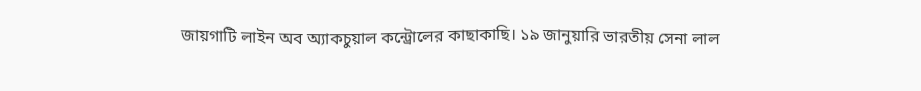জায়গাটি লাইন অব অ্যাকচুয়াল কন্ট্রোলের কাছাকাছি। ১৯ জানুয়ারি ভারতীয় সেনা লাল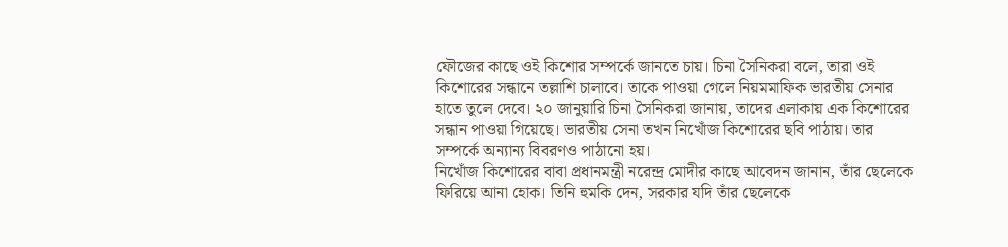ফৌজের কাছে ওই কিশোর সম্পর্কে জানতে চায়। চিনা সৈনিকরা বলে, তারা ওই কিশোরের সন্ধানে তল্লাশি চালাবে। তাকে পাওয়া গেলে নিয়মমাফিক ভারতীয় সেনার হাতে তুলে দেবে। ২০ জানুয়ারি চিনা সৈনিকরা জানায়, তাদের এলাকায় এক কিশোরের সন্ধান পাওয়া গিয়েছে। ভারতীয় সেনা তখন নিখোঁজ কিশোরের ছবি পাঠায়। তার সম্পর্কে অন্যান্য বিবরণও পাঠানো হয়।
নিখোঁজ কিশোরের বাবা প্রধানমন্ত্রী নরেন্দ্র মোদীর কাছে আবেদন জানান, তাঁর ছেলেকে ফিরিয়ে আনা হোক। তিনি হুমকি দেন, সরকার যদি তাঁর ছেলেকে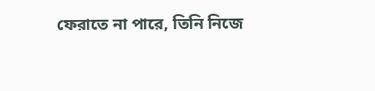ফেরাতে না পারে, তিনি নিজে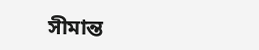সীমান্ত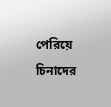পেরিয়ে চিনাদের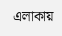এলাকায়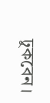ঢুকবেন।